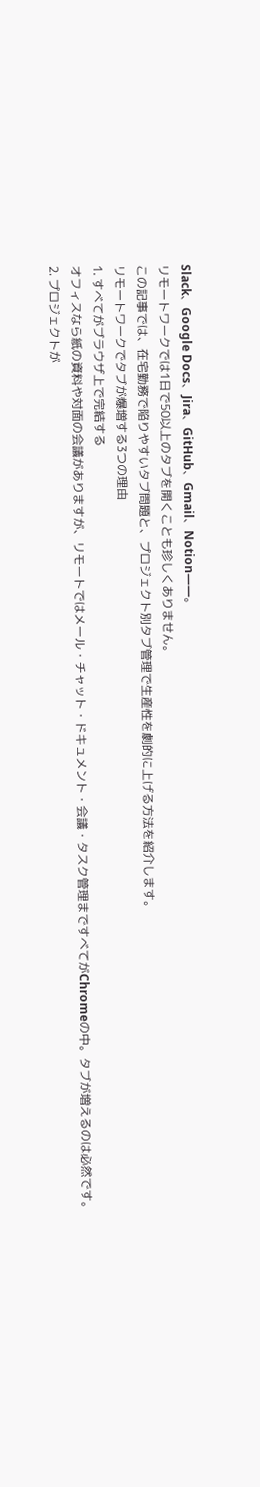Slack、Google Docs、Jira、GitHub、Gmail、Notion——。
リモートワークでは1日で50以上のタブを開くことも珍しくありません。
この記事では、在宅勤務で陥りやすいタブ問題と、プロジェクト別タブ管理で生産性を劇的に上げる方法を紹介します。
リモートワークでタブが爆増する3つの理由
1. すべてがブラウザ上で完結する
オフィスなら紙の資料や対面の会議がありますが、リモートではメール・チャット・ドキュメント・会議・タスク管理まですべてがChromeの中。タブが増えるのは必然です。
2. プロジェクトが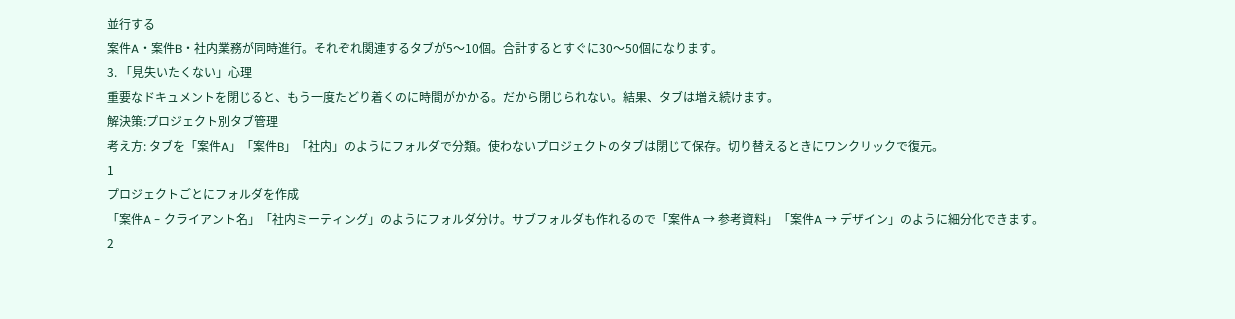並行する
案件A・案件B・社内業務が同時進行。それぞれ関連するタブが5〜10個。合計するとすぐに30〜50個になります。
3. 「見失いたくない」心理
重要なドキュメントを閉じると、もう一度たどり着くのに時間がかかる。だから閉じられない。結果、タブは増え続けます。
解決策:プロジェクト別タブ管理
考え方: タブを「案件A」「案件B」「社内」のようにフォルダで分類。使わないプロジェクトのタブは閉じて保存。切り替えるときにワンクリックで復元。
1
プロジェクトごとにフォルダを作成
「案件A - クライアント名」「社内ミーティング」のようにフォルダ分け。サブフォルダも作れるので「案件A → 参考資料」「案件A → デザイン」のように細分化できます。
2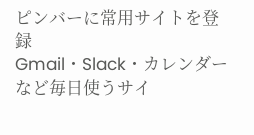ピンバーに常用サイトを登録
Gmail・Slack・カレンダーなど毎日使うサイ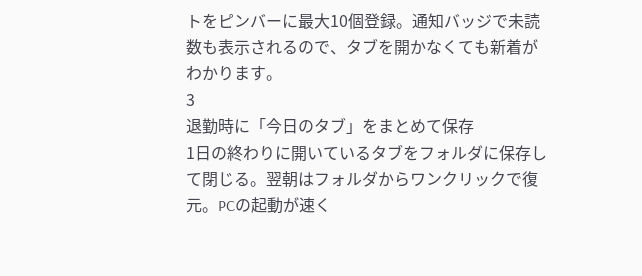トをピンバーに最大10個登録。通知バッジで未読数も表示されるので、タブを開かなくても新着がわかります。
3
退勤時に「今日のタブ」をまとめて保存
1日の終わりに開いているタブをフォルダに保存して閉じる。翌朝はフォルダからワンクリックで復元。PCの起動が速く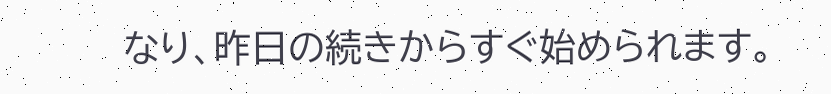なり、昨日の続きからすぐ始められます。